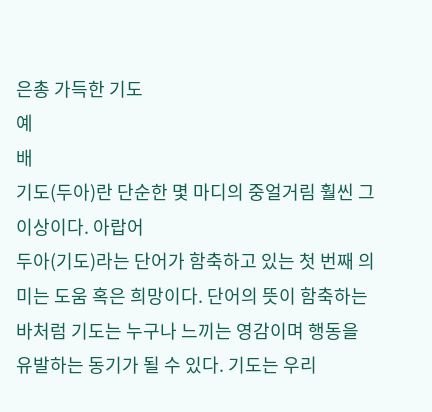은총 가득한 기도
예
배
기도(두아)란 단순한 몇 마디의 중얼거림 훨씬 그 이상이다. 아랍어
두아(기도)라는 단어가 함축하고 있는 첫 번째 의미는 도움 혹은 희망이다. 단어의 뜻이 함축하는 바처럼 기도는 누구나 느끼는 영감이며 행동을
유발하는 동기가 될 수 있다. 기도는 우리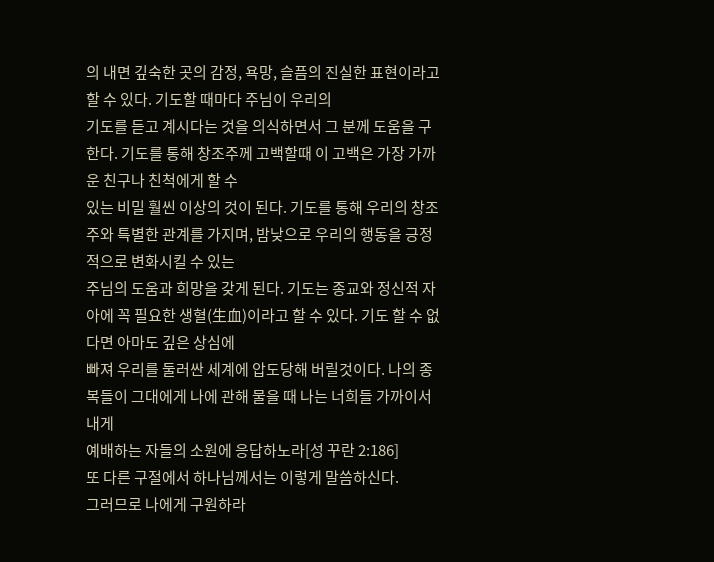의 내면 깊숙한 곳의 감정, 욕망, 슬픔의 진실한 표현이라고 할 수 있다. 기도할 때마다 주님이 우리의
기도를 듣고 계시다는 것을 의식하면서 그 분께 도움을 구한다. 기도를 통해 창조주께 고백할때 이 고백은 가장 가까운 친구나 친척에게 할 수
있는 비밀 훨씬 이상의 것이 된다. 기도를 통해 우리의 창조주와 특별한 관계를 가지며, 밤낮으로 우리의 행동을 긍정적으로 변화시킬 수 있는
주님의 도움과 희망을 갖게 된다. 기도는 종교와 정신적 자아에 꼭 필요한 생혈(生血)이라고 할 수 있다. 기도 할 수 없다면 아마도 깊은 상심에
빠져 우리를 둘러싼 세계에 압도당해 버릴것이다. 나의 종복들이 그대에게 나에 관해 물을 때 나는 너희들 가까이서 내게
예배하는 자들의 소원에 응답하노라[성 꾸란 2:186]
또 다른 구절에서 하나님께서는 이렇게 말씀하신다.
그러므로 나에게 구원하라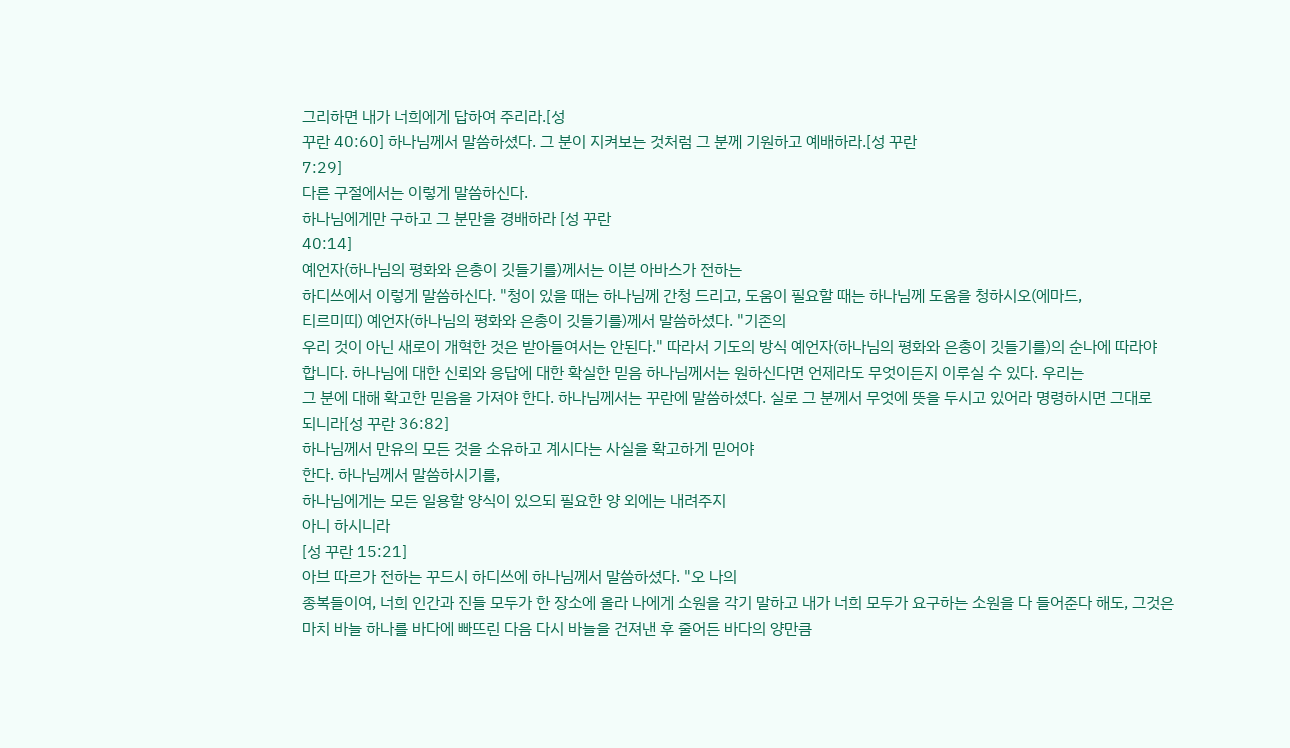그리하면 내가 너희에게 답하여 주리라.[성
꾸란 40:60] 하나님께서 말씀하셨다. 그 분이 지켜보는 것처럼 그 분께 기원하고 예배하라.[성 꾸란
7:29]
다른 구절에서는 이렇게 말씀하신다.
하나님에게만 구하고 그 분만을 경배하라 [성 꾸란
40:14]
예언자(하나님의 평화와 은총이 깃들기를)께서는 이븐 아바스가 전하는
하디쓰에서 이렇게 말씀하신다. "청이 있을 때는 하나님께 간청 드리고, 도움이 필요할 때는 하나님께 도움을 청하시오(에마드,
티르미띠) 예언자(하나님의 평화와 은총이 깃들기를)께서 말씀하셨다. "기존의
우리 것이 아닌 새로이 개혁한 것은 받아들여서는 안된다." 따라서 기도의 방식 예언자(하나님의 평화와 은총이 깃들기를)의 순나에 따라야
합니다. 하나님에 대한 신뢰와 응답에 대한 확실한 믿음 하나님께서는 원하신다면 언제라도 무엇이든지 이루실 수 있다. 우리는
그 분에 대해 확고한 믿음을 가져야 한다. 하나님께서는 꾸란에 말씀하셨다. 실로 그 분께서 무엇에 뜻을 두시고 있어라 명령하시면 그대로
되니라[성 꾸란 36:82]
하나님께서 만유의 모든 것을 소유하고 계시다는 사실을 확고하게 믿어야
한다. 하나님께서 말씀하시기를,
하나님에게는 모든 일용할 양식이 있으되 필요한 양 외에는 내려주지
아니 하시니라
[성 꾸란 15:21]
아브 따르가 전하는 꾸드시 하디쓰에 하나님께서 말씀하셨다. "오 나의
종복들이여, 너희 인간과 진들 모두가 한 장소에 올라 나에게 소원을 각기 말하고 내가 너희 모두가 요구하는 소원을 다 들어준다 해도, 그것은
마치 바늘 하나를 바다에 빠뜨린 다음 다시 바늘을 건져낸 후 줄어든 바다의 양만큼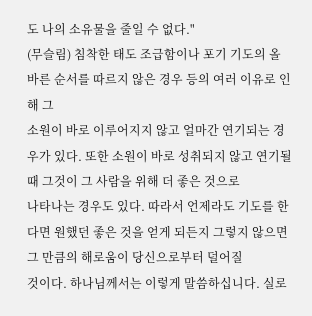도 나의 소유물을 줄일 수 없다."
(무슬림) 침착한 태도 조급함이나 포기 기도의 올바른 순서를 따르지 않은 경우 등의 여러 이유로 인해 그
소원이 바로 이루어지지 않고 얼마간 연기되는 경우가 있다. 또한 소원이 바로 성취되지 않고 연기될때 그것이 그 사람을 위해 더 좋은 것으로
나타나는 경우도 있다. 따라서 언제라도 기도를 한다면 원했던 좋은 것을 얻게 되든지 그렇지 않으면 그 만큼의 해로움이 당신으로부터 덜어질
것이다. 하나님께서는 이렇게 말씀하십니다. 실로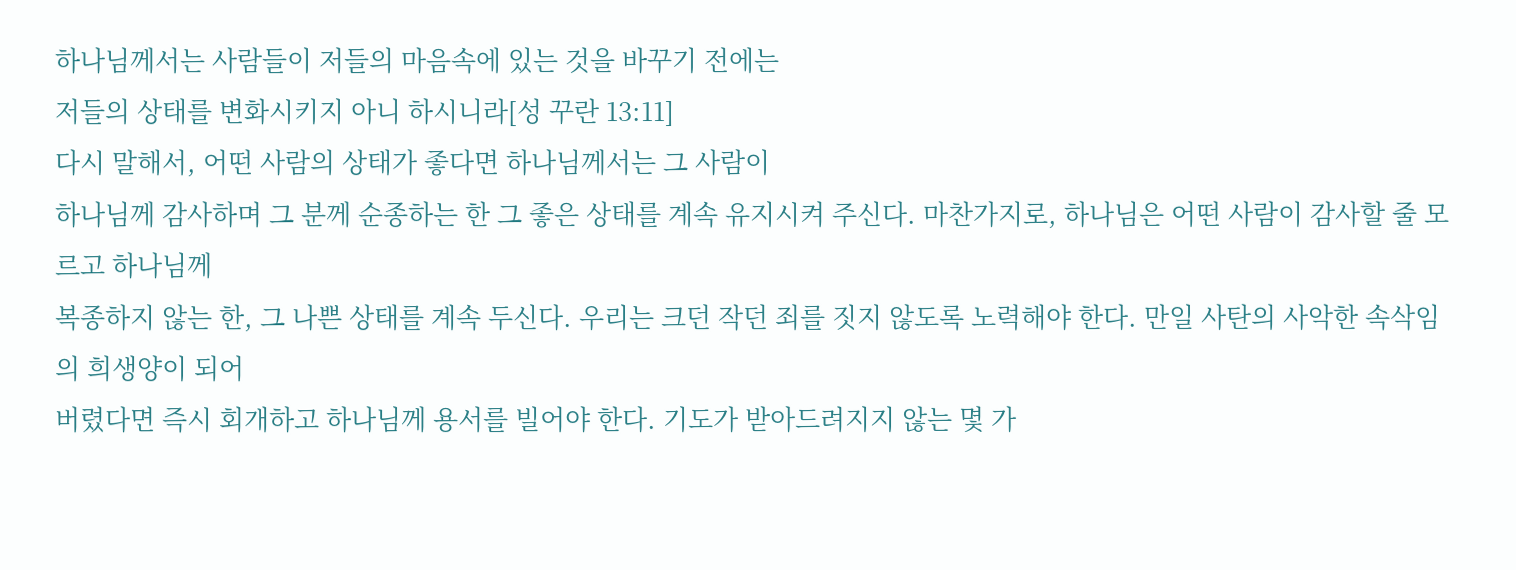하나님께서는 사람들이 저들의 마음속에 있는 것을 바꾸기 전에는
저들의 상태를 변화시키지 아니 하시니라[성 꾸란 13:11]
다시 말해서, 어떤 사람의 상태가 좋다면 하나님께서는 그 사람이
하나님께 감사하며 그 분께 순종하는 한 그 좋은 상태를 계속 유지시켜 주신다. 마찬가지로, 하나님은 어떤 사람이 감사할 줄 모르고 하나님께
복종하지 않는 한, 그 나쁜 상태를 계속 두신다. 우리는 크던 작던 죄를 짓지 않도록 노력해야 한다. 만일 사탄의 사악한 속삭임의 희생양이 되어
버렸다면 즉시 회개하고 하나님께 용서를 빌어야 한다. 기도가 받아드려지지 않는 몇 가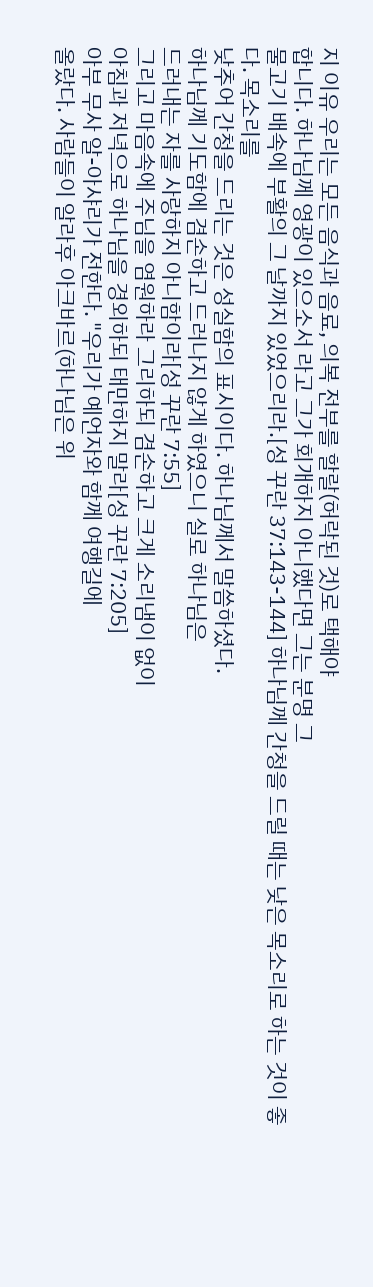지 이유 우리는 모든 음식과 음료, 의복 전부를 할랄(허락된 것)로 택해야
합니다. 하나님께 영광이 있으소서 라고 그가 회개하지 아니했다면 그는 분명 그
물고기 배속에 부활의 그 날까지 있었으리라.[성 꾸란 37:143-144] 하나님께 간청을 드릴 때는 낮은 목소리로 하는 것이 좋다. 목소리를
낮추어 간청을 드리는 것은 성실함의 표시이다. 하나님께서 말씀하셨다.
하나님께 기도함에 겸손하고 드러나지 않게 하였으니 실로 하나님은
드러내는 자를 사랑하지 아니함이라[성 꾸란 7:55]
그리고 마음속에 주님을 염원하라 그리하되 겸손하고 크게 소리냄이 없이
아침과 저녁으로 하나님을 경외하되 태만하지 말라[성 꾸란 7:205]
아부 무사 알-아샤리가 전한다. "우리가 예언자와 함께 여행길에
올랐다. 사람들이 알라후 아크바르(하나님은 위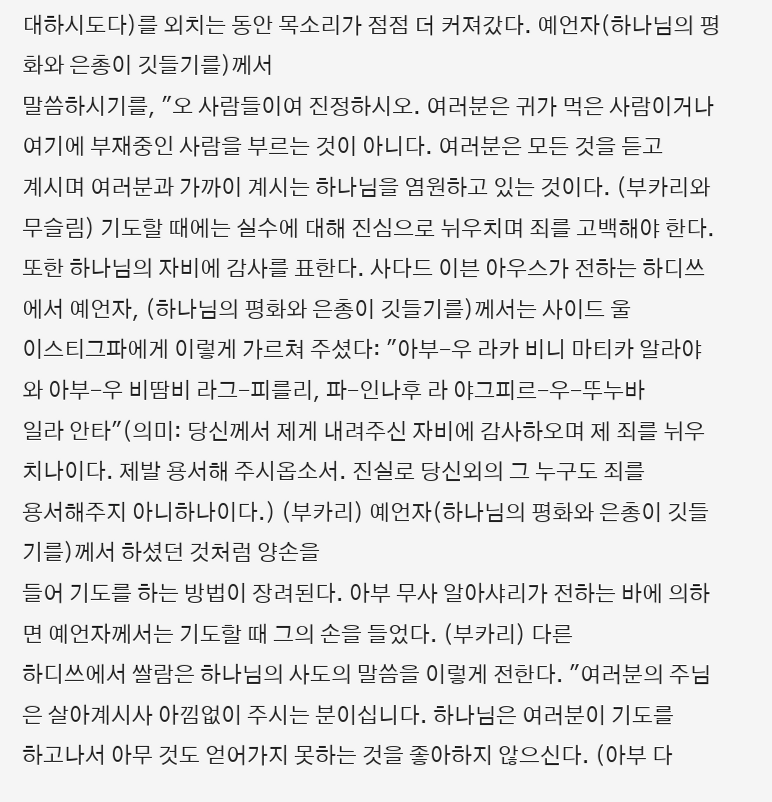대하시도다)를 외치는 동안 목소리가 점점 더 커져갔다. 예언자(하나님의 평화와 은총이 깃들기를)께서
말씀하시기를, "오 사람들이여 진정하시오. 여러분은 귀가 먹은 사람이거나 여기에 부재중인 사람을 부르는 것이 아니다. 여러분은 모든 것을 듣고
계시며 여러분과 가까이 계시는 하나님을 염원하고 있는 것이다. (부카리와 무슬림) 기도할 때에는 실수에 대해 진심으로 뉘우치며 죄를 고백해야 한다.
또한 하나님의 자비에 감사를 표한다. 사다드 이븐 아우스가 전하는 하디쓰에서 예언자, (하나님의 평화와 은총이 깃들기를)께서는 사이드 울
이스티그파에게 이렇게 가르쳐 주셨다: "아부-우 라카 비니 마티카 알라야 와 아부-우 비땀비 라그-피를리, 파-인나후 라 야그피르-우-뚜누바
일라 안타"(의미: 당신께서 제게 내려주신 자비에 감사하오며 제 죄를 뉘우치나이다. 제발 용서해 주시옵소서. 진실로 당신외의 그 누구도 죄를
용서해주지 아니하나이다.) (부카리) 예언자(하나님의 평화와 은총이 깃들기를)께서 하셨던 것처럼 양손을
들어 기도를 하는 방법이 장려된다. 아부 무사 알아샤리가 전하는 바에 의하면 예언자께서는 기도할 때 그의 손을 들었다. (부카리) 다른
하디쓰에서 쌀람은 하나님의 사도의 말씀을 이렇게 전한다. "여러분의 주님은 살아계시사 아낌없이 주시는 분이십니다. 하나님은 여러분이 기도를
하고나서 아무 것도 얻어가지 못하는 것을 좋아하지 않으신다. (아부 다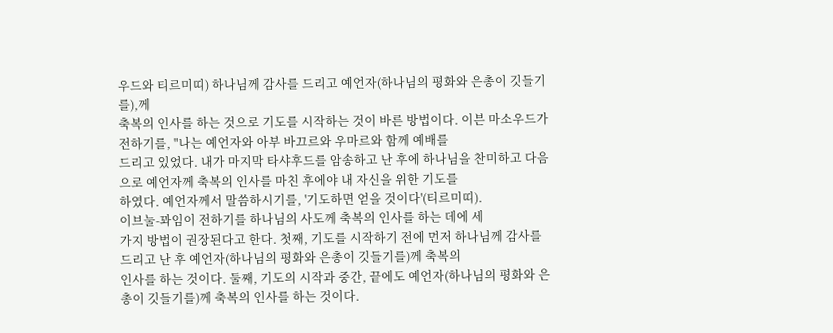우드와 티르미띠) 하나님께 감사를 드리고 예언자(하나님의 평화와 은총이 깃들기를),께
축복의 인사를 하는 것으로 기도를 시작하는 것이 바른 방법이다. 이븐 마소우드가 전하기를, "나는 예언자와 아부 바끄르와 우마르와 함께 예배를
드리고 있었다. 내가 마지막 타샤후드를 암송하고 난 후에 하나님을 찬미하고 다음으로 예언자께 축복의 인사를 마친 후에야 내 자신을 위한 기도를
하였다. 예언자께서 말씀하시기를, '기도하면 얻을 것이다'(티르미띠).
이브눌-꽈임이 전하기를 하나님의 사도께 축복의 인사를 하는 데에 세
가지 방법이 권장된다고 한다. 첫째, 기도를 시작하기 전에 먼저 하나님께 감사를 드리고 난 후 예언자(하나님의 평화와 은총이 깃들기를)께 축복의
인사를 하는 것이다. 둘째, 기도의 시작과 중간, 끝에도 예언자(하나님의 평화와 은총이 깃들기를)께 축복의 인사를 하는 것이다.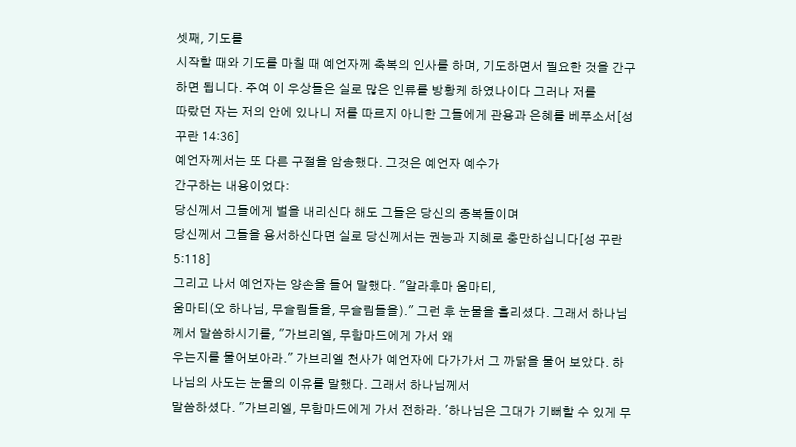셋째, 기도를
시작할 때와 기도를 마칠 때 예언자께 축복의 인사를 하며, 기도하면서 필요한 것을 간구하면 됩니다. 주여 이 우상들은 실로 많은 인류를 방황케 하였나이다 그러나 저를
따랐던 자는 저의 안에 있나니 저를 따르지 아니한 그들에게 관용과 은혜를 베푸소서[성 꾸란 14:36]
예언자께서는 또 다른 구절을 암송했다. 그것은 예언자 예수가
간구하는 내용이었다:
당신께서 그들에게 벌을 내리신다 해도 그들은 당신의 종복들이며
당신께서 그들을 용서하신다면 실로 당신께서는 권능과 지혜로 충만하십니다[성 꾸란 5:118]
그리고 나서 예언자는 양손을 들어 말했다. "알라후마 움마티,
움마티(오 하나님, 무슬림들을, 무슬림들을)." 그런 후 눈물을 흘리셨다. 그래서 하나님께서 말씀하시기를, "가브리엘, 무함마드에게 가서 왜
우는지를 물어보아라." 가브리엘 천사가 예언자에 다가가서 그 까닭을 물어 보았다. 하나님의 사도는 눈물의 이유를 말했다. 그래서 하나님께서
말씀하셨다. "가브리엘, 무함마드에게 가서 전하라. '하나님은 그대가 기뻐할 수 있게 무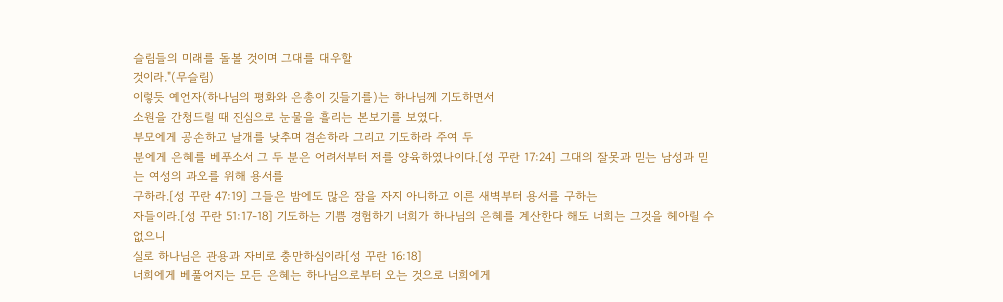슬림들의 미래를 돌볼 것이며 그대를 대우할
것이라."(무슬림)
이렇듯 예언자(하나님의 평화와 은총이 깃들기를)는 하나님께 기도하면서
소원을 간청드릴 때 진심으로 눈물을 흘리는 본보기를 보였다.
부모에게 공손하고 날개를 낮추며 겸손하라 그리고 기도하라 주여 두
분에게 은혜를 베푸소서 그 두 분은 어려서부터 저를 양육하였나이다.[성 꾸란 17:24] 그대의 잘못과 믿는 남성과 믿는 여성의 과오를 위해 용서를
구하라.[성 꾸란 47:19] 그들은 밤에도 많은 잠을 자지 아니하고 이른 새벽부터 용서를 구하는
자들이라.[성 꾸란 51:17-18] 기도하는 기쁨 경험하기 너희가 하나님의 은혜를 계산한다 해도 너희는 그것을 헤아릴 수 없으니
실로 하나님은 관용과 자비로 충만하심이라[성 꾸란 16:18]
너희에게 베풀어지는 모든 은혜는 하나님으로부터 오는 것으로 너희에게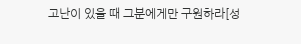고난이 있을 때 그분에게만 구원하라[성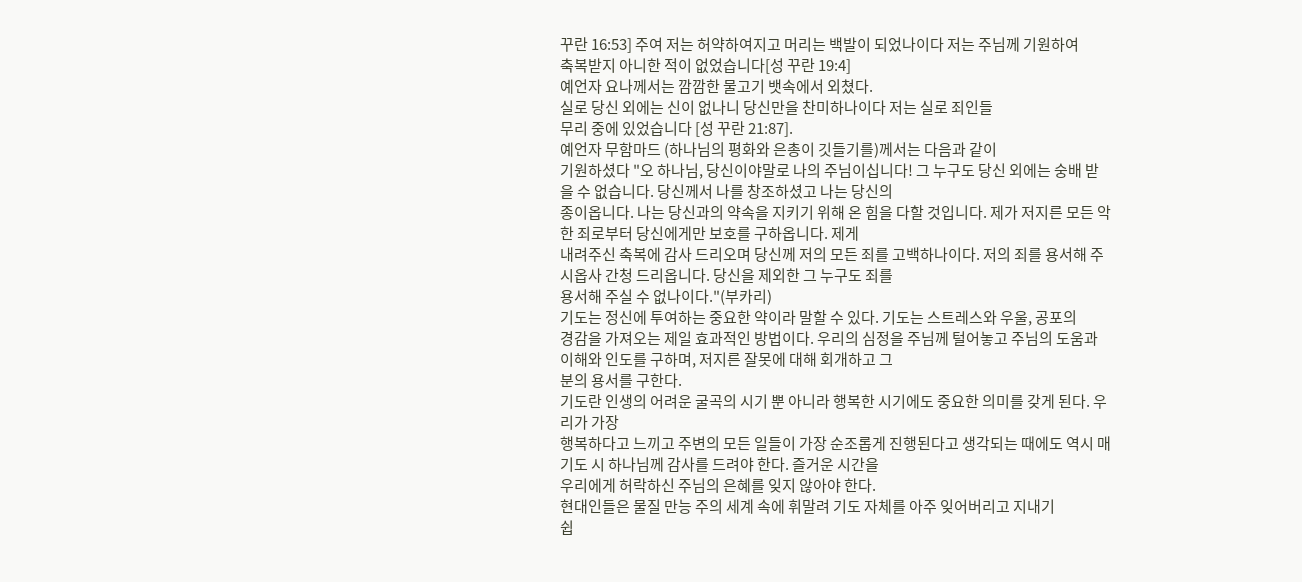꾸란 16:53] 주여 저는 허약하여지고 머리는 백발이 되었나이다 저는 주님께 기원하여
축복받지 아니한 적이 없었습니다[성 꾸란 19:4]
예언자 요나께서는 깜깜한 물고기 뱃속에서 외쳤다.
실로 당신 외에는 신이 없나니 당신만을 찬미하나이다 저는 실로 죄인들
무리 중에 있었습니다 [성 꾸란 21:87].
예언자 무함마드 (하나님의 평화와 은총이 깃들기를)께서는 다음과 같이
기원하셨다 "오 하나님, 당신이야말로 나의 주님이십니다! 그 누구도 당신 외에는 숭배 받을 수 없습니다. 당신께서 나를 창조하셨고 나는 당신의
종이옵니다. 나는 당신과의 약속을 지키기 위해 온 힘을 다할 것입니다. 제가 저지른 모든 악한 죄로부터 당신에게만 보호를 구하옵니다. 제게
내려주신 축복에 감사 드리오며 당신께 저의 모든 죄를 고백하나이다. 저의 죄를 용서해 주시옵사 간청 드리옵니다. 당신을 제외한 그 누구도 죄를
용서해 주실 수 없나이다."(부카리)
기도는 정신에 투여하는 중요한 약이라 말할 수 있다. 기도는 스트레스와 우울, 공포의
경감을 가져오는 제일 효과적인 방법이다. 우리의 심정을 주님께 털어놓고 주님의 도움과 이해와 인도를 구하며, 저지른 잘못에 대해 회개하고 그
분의 용서를 구한다.
기도란 인생의 어려운 굴곡의 시기 뿐 아니라 행복한 시기에도 중요한 의미를 갖게 된다. 우리가 가장
행복하다고 느끼고 주변의 모든 일들이 가장 순조롭게 진행된다고 생각되는 때에도 역시 매 기도 시 하나님께 감사를 드려야 한다. 즐거운 시간을
우리에게 허락하신 주님의 은혜를 잊지 않아야 한다.
현대인들은 물질 만능 주의 세계 속에 휘말려 기도 자체를 아주 잊어버리고 지내기
쉽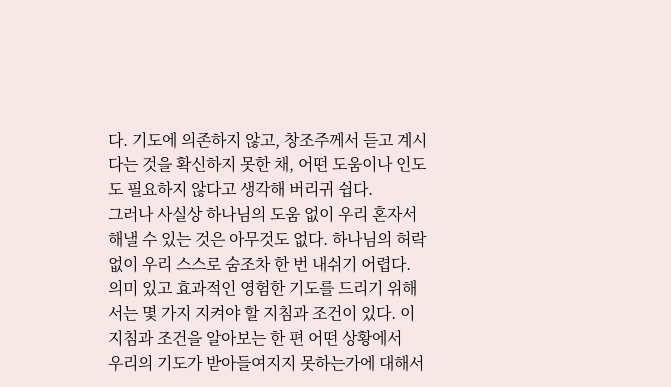다. 기도에 의존하지 않고, 창조주께서 듣고 계시다는 것을 확신하지 못한 채, 어떤 도움이나 인도도 필요하지 않다고 생각해 버리귀 쉽다.
그러나 사실상 하나님의 도움 없이 우리 혼자서 해낼 수 있는 것은 아무것도 없다. 하나님의 허락 없이 우리 스스로 숨조차 한 번 내쉬기 어렵다.
의미 있고 효과적인 영험한 기도를 드리기 위해서는 몇 가지 지켜야 할 지침과 조건이 있다. 이 지침과 조건을 알아보는 한 편 어떤 상황에서
우리의 기도가 받아들여지지 못하는가에 대해서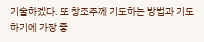기술하겠다. 또 창조주께 기도하는 방법과 기도하기에 가장 좋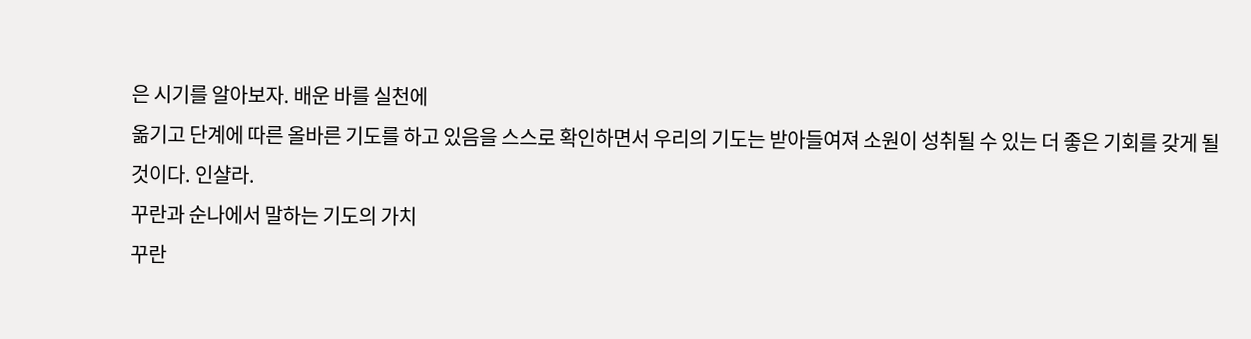은 시기를 알아보자. 배운 바를 실천에
옮기고 단계에 따른 올바른 기도를 하고 있음을 스스로 확인하면서 우리의 기도는 받아들여져 소원이 성취될 수 있는 더 좋은 기회를 갖게 될
것이다. 인샬라.
꾸란과 순나에서 말하는 기도의 가치
꾸란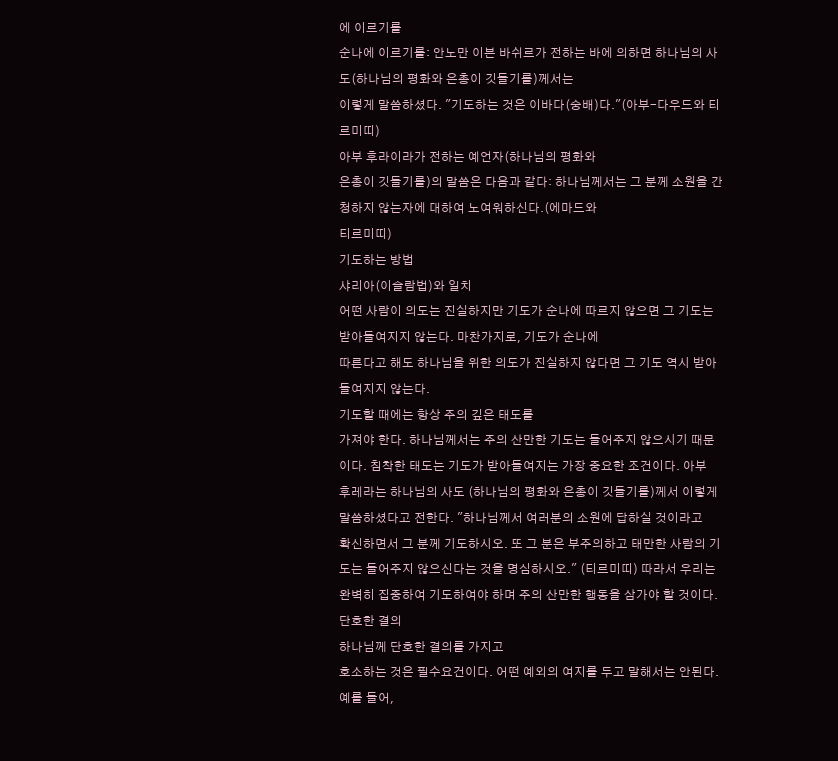에 이르기를
순나에 이르기를: 안노만 이븐 바쉬르가 전하는 바에 의하면 하나님의 사도(하나님의 평화와 은총이 깃들기를)께서는
이렇게 말씀하셨다. "기도하는 것은 이바다(숭배)다."(아부-다우드와 티르미띠)
아부 후라이라가 전하는 예언자(하나님의 평화와
은총이 깃들기를)의 말씀은 다음과 같다: 하나님께서는 그 분께 소원을 간청하지 않는자에 대하여 노여워하신다.(에마드와
티르미띠)
기도하는 방법
샤리아(이슬람법)와 일치
어떤 사람이 의도는 진실하지만 기도가 순나에 따르지 않으면 그 기도는 받아들여지지 않는다. 마찬가지로, 기도가 순나에
따른다고 해도 하나님을 위한 의도가 진실하지 않다면 그 기도 역시 받아들여지지 않는다.
기도할 때에는 항상 주의 깊은 태도를
가져야 한다. 하나님께서는 주의 산만한 기도는 들어주지 않으시기 때문이다. 침착한 태도는 기도가 받아들여지는 가장 중요한 조건이다. 아부
후레라는 하나님의 사도 (하나님의 평화와 은총이 깃들기를)께서 이렇게 말씀하셨다고 전한다. "하나님께서 여러분의 소원에 답하실 것이라고
확신하면서 그 분께 기도하시오. 또 그 분은 부주의하고 태만한 사람의 기도는 들어주지 않으신다는 것을 명심하시오." (티르미띠) 따라서 우리는
완벽히 집중하여 기도하여야 하며 주의 산만한 행동을 삼가야 할 것이다.
단호한 결의
하나님께 단호한 결의를 가지고
호소하는 것은 필수요건이다. 어떤 예외의 여지를 두고 말해서는 안된다. 예를 들어,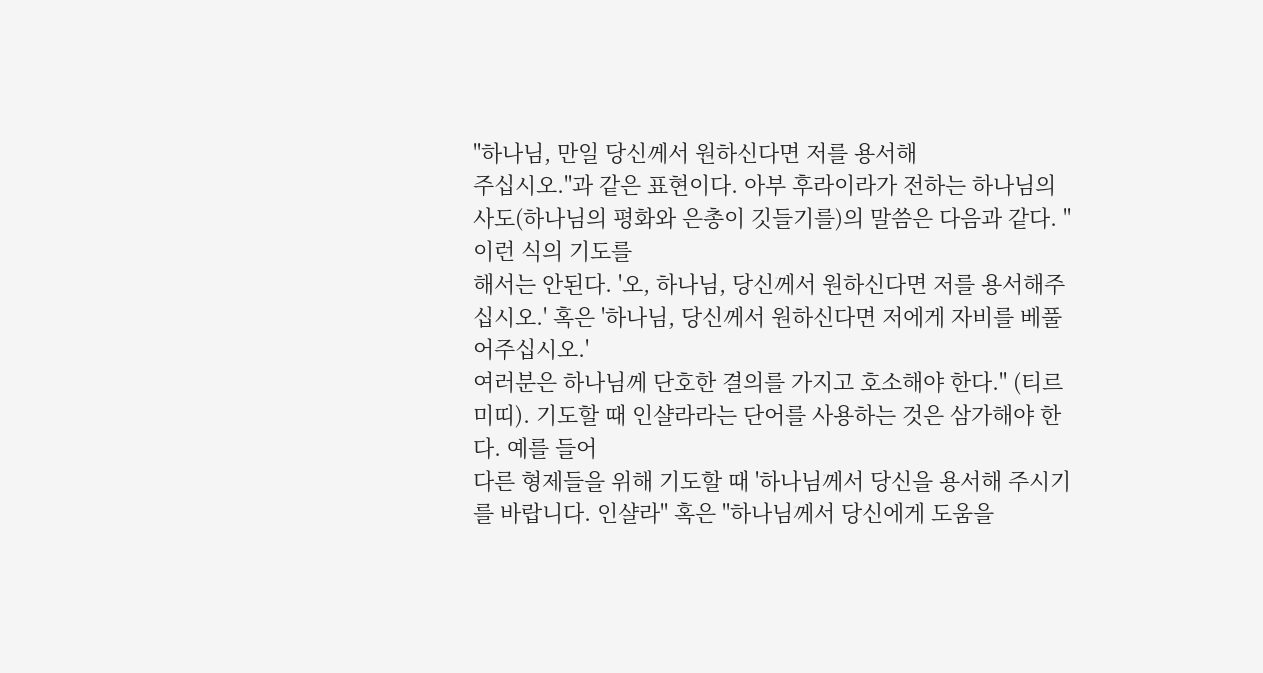"하나님, 만일 당신께서 원하신다면 저를 용서해
주십시오."과 같은 표현이다. 아부 후라이라가 전하는 하나님의 사도(하나님의 평화와 은총이 깃들기를)의 말씀은 다음과 같다. "이런 식의 기도를
해서는 안된다. '오, 하나님, 당신께서 원하신다면 저를 용서해주십시오.' 혹은 '하나님, 당신께서 원하신다면 저에게 자비를 베풀어주십시오.'
여러분은 하나님께 단호한 결의를 가지고 호소해야 한다." (티르미띠). 기도할 때 인샬라라는 단어를 사용하는 것은 삼가해야 한다. 예를 들어
다른 형제들을 위해 기도할 때 '하나님께서 당신을 용서해 주시기를 바랍니다. 인샬라" 혹은 "하나님께서 당신에게 도움을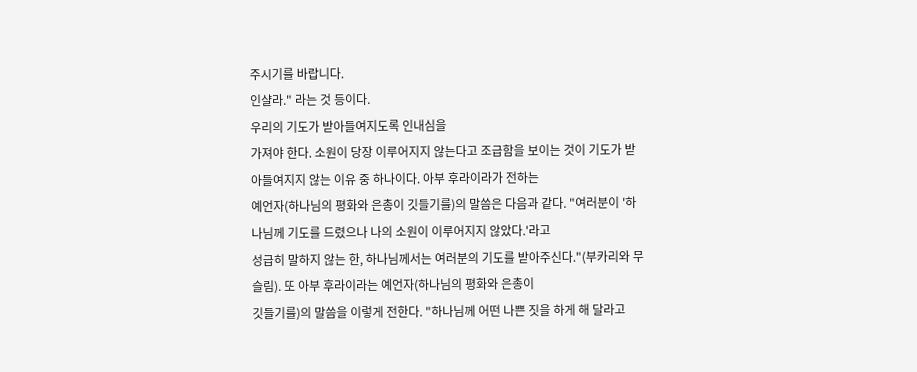주시기를 바랍니다.
인샬라." 라는 것 등이다.
우리의 기도가 받아들여지도록 인내심을
가져야 한다. 소원이 당장 이루어지지 않는다고 조급함을 보이는 것이 기도가 받아들여지지 않는 이유 중 하나이다. 아부 후라이라가 전하는
예언자(하나님의 평화와 은총이 깃들기를)의 말씀은 다음과 같다. "여러분이 '하나님께 기도를 드렸으나 나의 소원이 이루어지지 않았다.'라고
성급히 말하지 않는 한, 하나님께서는 여러분의 기도를 받아주신다."(부카리와 무슬림). 또 아부 후라이라는 예언자(하나님의 평화와 은총이
깃들기를)의 말씀을 이렇게 전한다. "하나님께 어떤 나쁜 짓을 하게 해 달라고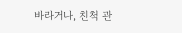바라거나, 친척 관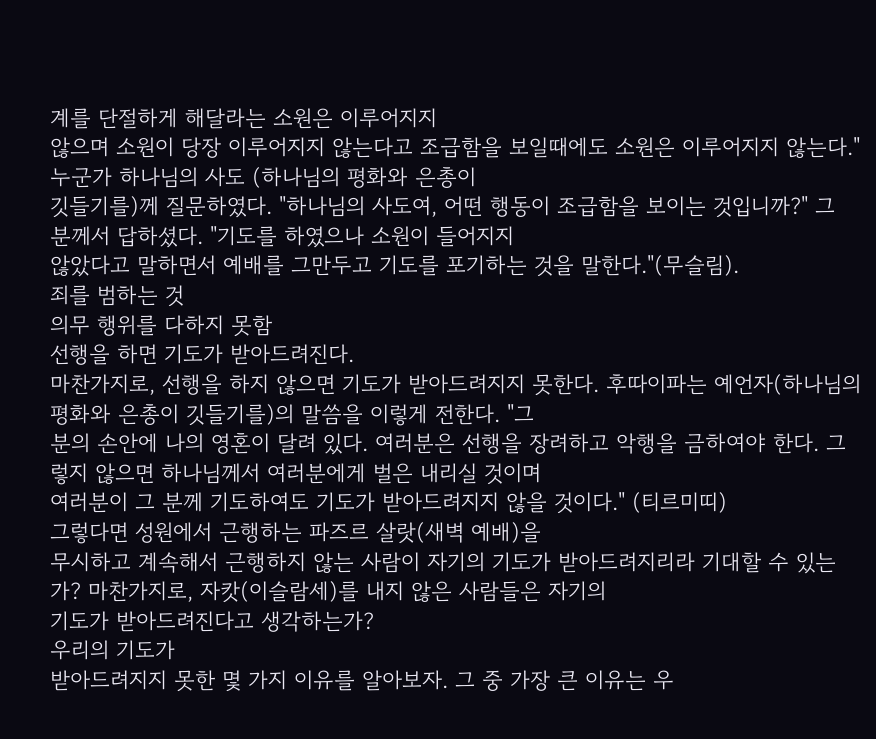계를 단절하게 해달라는 소원은 이루어지지
않으며 소원이 당장 이루어지지 않는다고 조급함을 보일때에도 소원은 이루어지지 않는다." 누군가 하나님의 사도 (하나님의 평화와 은총이
깃들기를)께 질문하였다. "하나님의 사도여, 어떤 행동이 조급함을 보이는 것입니까?" 그 분께서 답하셨다. "기도를 하였으나 소원이 들어지지
않았다고 말하면서 예배를 그만두고 기도를 포기하는 것을 말한다."(무슬림).
죄를 범하는 것
의무 행위를 다하지 못함
선행을 하면 기도가 받아드려진다.
마찬가지로, 선행을 하지 않으면 기도가 받아드려지지 못한다. 후따이파는 예언자(하나님의 평화와 은총이 깃들기를)의 말씀을 이렇게 전한다. "그
분의 손안에 나의 영혼이 달려 있다. 여러분은 선행을 장려하고 악행을 금하여야 한다. 그렇지 않으면 하나님께서 여러분에게 벌은 내리실 것이며
여러분이 그 분께 기도하여도 기도가 받아드려지지 않을 것이다." (티르미띠)
그렇다면 성원에서 근행하는 파즈르 살랏(새벽 예배)을
무시하고 계속해서 근행하지 않는 사람이 자기의 기도가 받아드려지리라 기대할 수 있는가? 마찬가지로, 자캇(이슬람세)를 내지 않은 사람들은 자기의
기도가 받아드려진다고 생각하는가?
우리의 기도가
받아드려지지 못한 몇 가지 이유를 알아보자. 그 중 가장 큰 이유는 우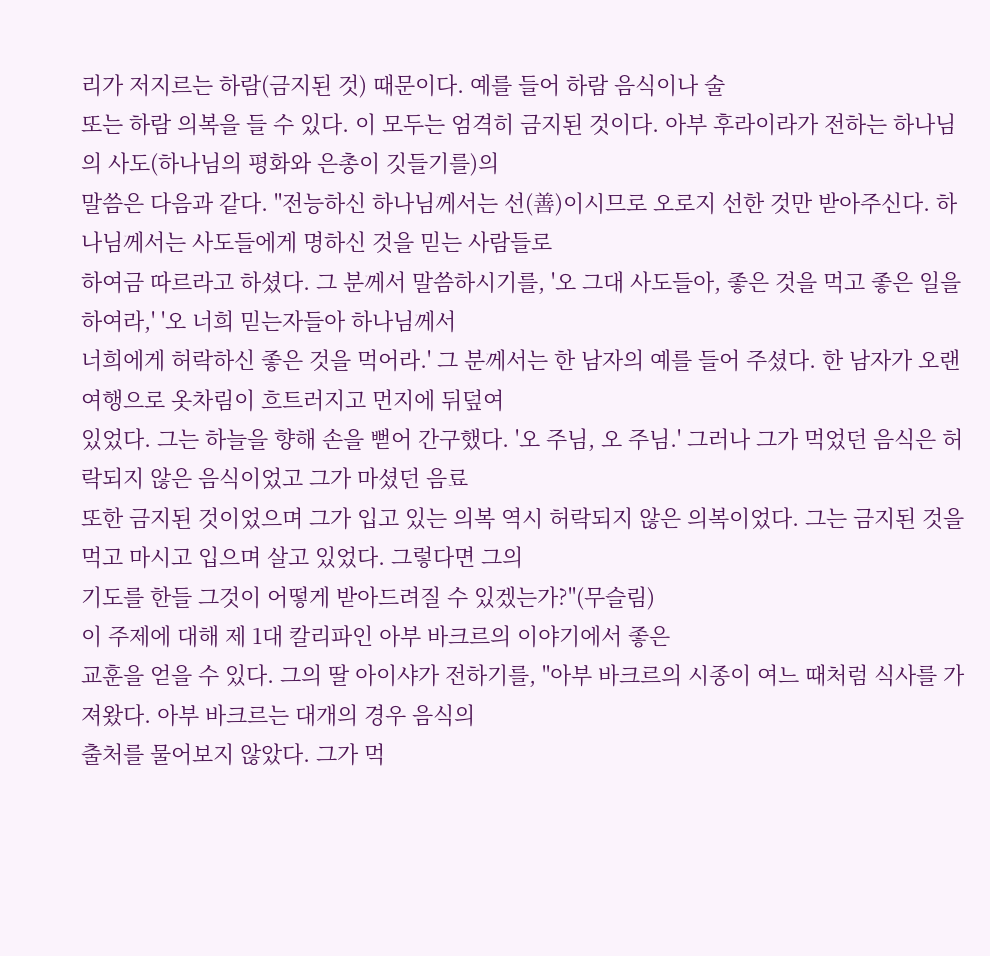리가 저지르는 하람(금지된 것) 때문이다. 예를 들어 하람 음식이나 술
또는 하람 의복을 들 수 있다. 이 모두는 엄격히 금지된 것이다. 아부 후라이라가 전하는 하나님의 사도(하나님의 평화와 은총이 깃들기를)의
말씀은 다음과 같다. "전능하신 하나님께서는 선(善)이시므로 오로지 선한 것만 받아주신다. 하나님께서는 사도들에게 명하신 것을 믿는 사람들로
하여금 따르라고 하셨다. 그 분께서 말씀하시기를, '오 그대 사도들아, 좋은 것을 먹고 좋은 일을 하여라,' '오 너희 믿는자들아 하나님께서
너희에게 허락하신 좋은 것을 먹어라.' 그 분께서는 한 남자의 예를 들어 주셨다. 한 남자가 오랜 여행으로 옷차림이 흐트러지고 먼지에 뒤덮여
있었다. 그는 하늘을 향해 손을 뻗어 간구했다. '오 주님, 오 주님.' 그러나 그가 먹었던 음식은 허락되지 않은 음식이었고 그가 마셨던 음료
또한 금지된 것이었으며 그가 입고 있는 의복 역시 허락되지 않은 의복이었다. 그는 금지된 것을 먹고 마시고 입으며 살고 있었다. 그렇다면 그의
기도를 한들 그것이 어떻게 받아드려질 수 있겠는가?"(무슬림)
이 주제에 대해 제 1대 칼리파인 아부 바크르의 이야기에서 좋은
교훈을 얻을 수 있다. 그의 딸 아이샤가 전하기를, "아부 바크르의 시종이 여느 때처럼 식사를 가져왔다. 아부 바크르는 대개의 경우 음식의
출처를 물어보지 않았다. 그가 먹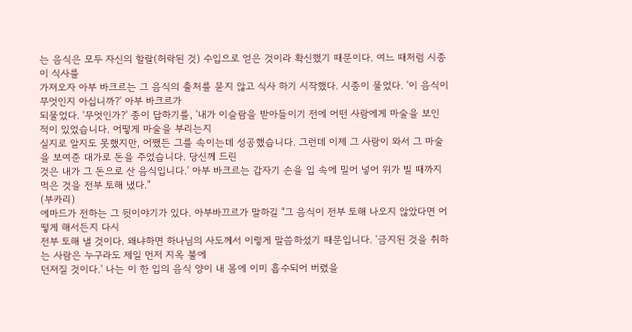는 음식은 모두 자신의 할랄(허락된 것) 수입으로 얻은 것이라 확신했기 때문이다. 여느 때처럼 시종이 식사를
가져오자 아부 바크르는 그 음식의 출처를 묻지 않고 식사 하기 시작했다. 시종이 물었다. '이 음식이 무엇인지 아십니까?' 아부 바크르가
되물었다. '무엇인가?' 종이 답하기를, '내가 이슬람을 받아들이기 전에 어떤 사람에게 마술을 보인 적이 있었습니다. 어떻게 마술을 부리는지
실지로 알지도 못했지만, 어쨌든 그를 속이는데 성공했습니다. 그런데 이제 그 사람이 와서 그 마술을 보여준 대가로 돈을 주었습니다. 당신께 드린
것은 내가 그 돈으로 산 음식입니다.' 아부 바크르는 갑자기 손을 입 속에 밀어 넣어 위가 빌 때까지 먹은 것을 전부 토해 냈다."
(부카리)
에마드가 전하는 그 뒷이야기가 있다. 아부바끄르가 말하길 "그 음식이 전부 토해 나오지 않았다면 어떻게 해서든지 다시
전부 토해 낼 것이다. 왜냐하면 하나님의 사도께서 이렇게 말씀하셨기 때문입니다. '금지된 것을 취하는 사람은 누구라도 제일 먼저 지옥 불에
던져질 것이다.' 나는 이 한 입의 음식 양이 내 몸에 이미 흡수되어 버렸을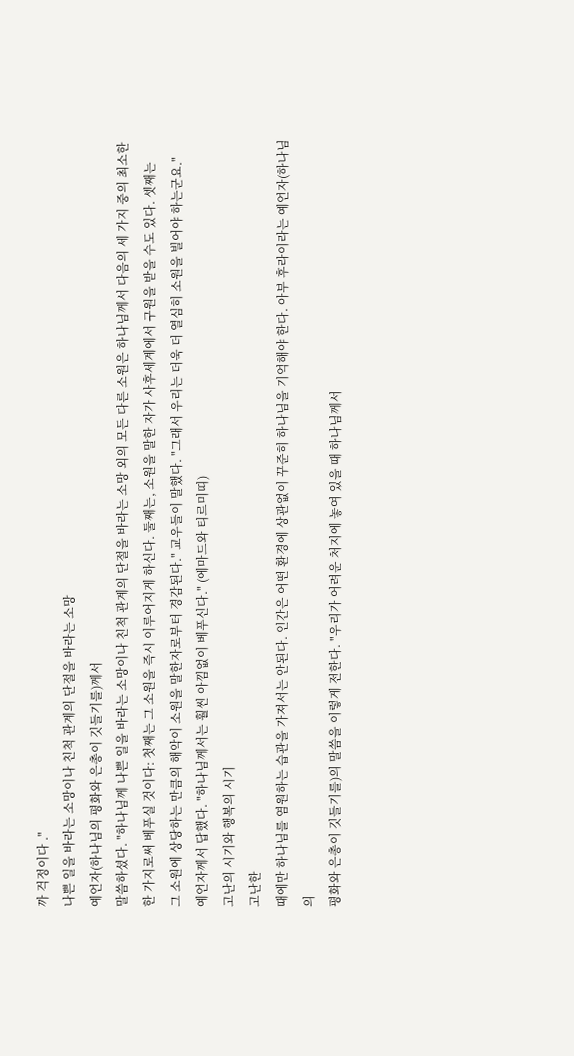까 걱정이다 ."
나쁜 일을 바라는 소망이나 친척 관계의 단절을 바라는 소망
예언자(하나님의 평화와 은총이 깃들기를)께서
말씀하셨다. "하나님께 나쁜 일을 바라는 소망이나 친척 관계의 단절을 바라는 소망 외의 모든 다른 소원은 하나님께서 다음의 세 가지 중의 최소한
한 가지로써 베푸실 것이다: 첫째는 그 소원을 즉시 이루어지게 하신다. 둘째는, 소원을 말한 자가 사후세계에서 구원을 받을 수도 있다. 셋째는
그 소원에 상당하는 만큼의 해악이 소원을 말한자로부터 경감된다." 교우들이 말했다. "그래서 우리는 더욱 더 열심히 소원을 빌어야 하는군요."
예언자께서 답했다. "하나님께서는 훨씬 아낌없이 베푸신다." (에마드와 티르미띠)
고난의 시기와 행복의 시기
고난한
때에만 하나님를 염원하는 습관을 가져서는 안된다. 인간은 어떤 환경에 상관없이 꾸준히 하나님을 기억해야 한다. 아부 후라이라는 예언자(하나님의
평화와 은총이 깃들기를)의 말씀을 이렇게 전한다. "우리가 어려운 처지에 놓여 있을 때 하나님께서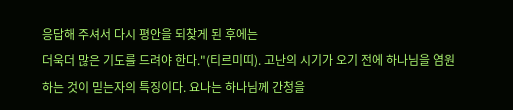응답해 주셔서 다시 평안을 되찾게 된 후에는
더욱더 많은 기도를 드려야 한다."(티르미띠). 고난의 시기가 오기 전에 하나님을 염원하는 것이 믿는자의 특징이다. 요나는 하나님께 간청을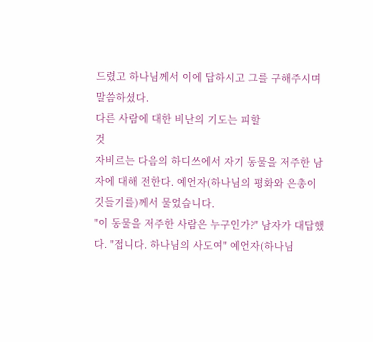드렸고 하나님께서 이에 답하시고 그를 구해주시며 말씀하셨다.
다른 사람에 대한 비난의 기도는 피할
것
자비르는 다음의 하디쓰에서 자기 동물을 저주한 남자에 대해 전한다. 예언자(하나님의 평화와 은총이 깃들기를)께서 물었습니다.
"이 동물을 저주한 사람은 누구인가?" 남자가 대답했다. "접니다. 하나님의 사도여" 예언자(하나님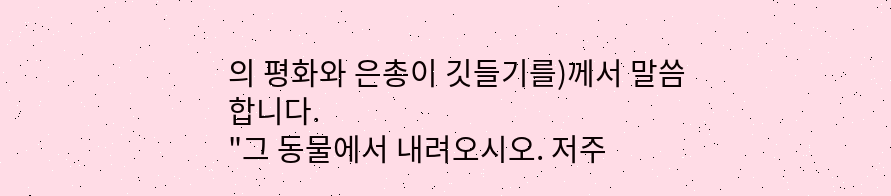의 평화와 은총이 깃들기를)께서 말씀합니다.
"그 동물에서 내려오시오. 저주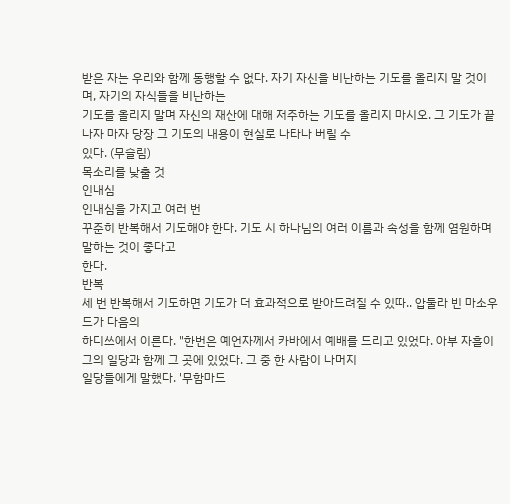받은 자는 우리와 함께 동행할 수 없다. 자기 자신을 비난하는 기도를 올리지 말 것이며, 자기의 자식들을 비난하는
기도를 올리지 말며 자신의 재산에 대해 저주하는 기도를 올리지 마시오. 그 기도가 끝나자 마자 당장 그 기도의 내용이 현실로 나타나 버릴 수
있다. (무슬림)
목소리를 낮출 것
인내심
인내심을 가지고 여러 번
꾸준히 반복해서 기도해야 한다. 기도 시 하나님의 여러 이름과 속성을 함께 염원하며 말하는 것이 좋다고
한다.
반복
세 번 반복해서 기도하면 기도가 더 효과적으로 받아드려질 수 있따.. 압둘라 빈 마소우드가 다음의
하디쓰에서 이른다. "한번은 예언자께서 카바에서 예배를 드리고 있었다. 아부 자흘이 그의 일당과 함께 그 곳에 있었다. 그 중 한 사람이 나머지
일당들에게 말했다. '무함마드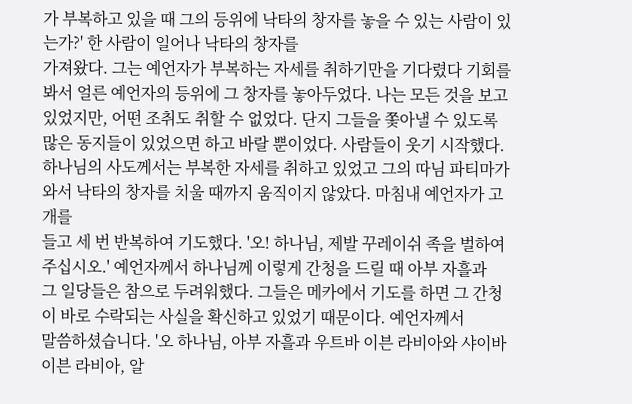가 부복하고 있을 때 그의 등위에 낙타의 창자를 놓을 수 있는 사람이 있는가?' 한 사람이 일어나 낙타의 창자를
가져왔다. 그는 예언자가 부복하는 자세를 취하기만을 기다렸다 기회를 봐서 얼른 예언자의 등위에 그 창자를 놓아두었다. 나는 모든 것을 보고
있었지만, 어떤 조취도 취할 수 없었다. 단지 그들을 쫓아낼 수 있도록 많은 동지들이 있었으면 하고 바랄 뿐이었다. 사람들이 웃기 시작했다.
하나님의 사도께서는 부복한 자세를 취하고 있었고 그의 따님 파티마가 와서 낙타의 창자를 치울 때까지 움직이지 않았다. 마침내 예언자가 고개를
들고 세 번 반복하여 기도했다. '오! 하나님, 제발 꾸레이쉬 족을 벌하여 주십시오.' 예언자께서 하나님께 이렇게 간청을 드릴 때 아부 자흘과
그 일당들은 참으로 두려워했다. 그들은 메카에서 기도를 하면 그 간청이 바로 수락되는 사실을 확신하고 있었기 때문이다. 예언자께서
말씀하셨습니다. '오 하나님, 아부 자흘과 우트바 이븐 라비아와 샤이바 이븐 라비아, 알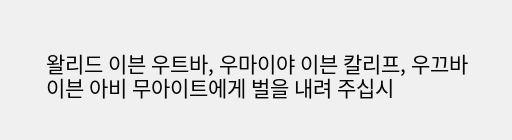왈리드 이븐 우트바, 우마이야 이븐 칼리프, 우끄바
이븐 아비 무아이트에게 벌을 내려 주십시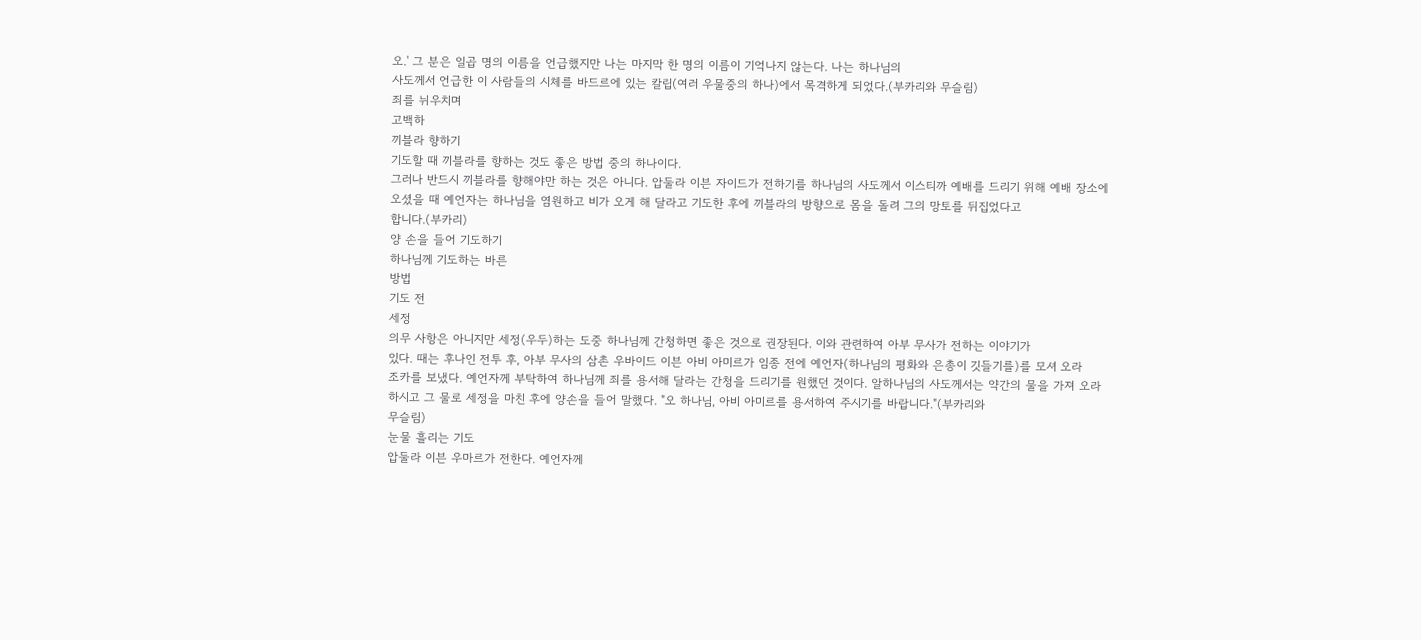오.' 그 분은 일곱 명의 이름을 언급했지만 나는 마지막 한 명의 이름이 기억나지 않는다. 나는 하나님의
사도께서 언급한 이 사람들의 시체를 바드르에 있는 칼립(여러 우물중의 하나)에서 목격하게 되었다.(부카리와 무슬림)
죄를 뉘우치며
고백하
끼블라 향하기
기도할 때 끼블라를 향하는 것도 좋은 방법 중의 하나이다.
그러나 반드시 끼블라를 향해야만 하는 것은 아니다. 압둘라 이븐 자이드가 전하기를 하나님의 사도께서 이스티까 예배를 드리기 위해 예배 장소에
오셨을 때 예언자는 하나님을 염원하고 비가 오게 해 달라고 기도한 후에 끼블라의 방향으로 몸을 돌려 그의 망토를 뒤집었다고
합니다.(부카리)
양 손을 들어 기도하기
하나님께 기도하는 바른
방법
기도 전
세정
의무 사항은 아니지만 세정(우두)하는 도중 하나님께 간청하면 좋은 것으로 권장된다. 이와 관련하여 아부 무사가 전하는 이야기가
있다. 때는 후나인 전투 후, 아부 무사의 삼촌 우바이드 이븐 아비 아미르가 임종 전에 예언자(하나님의 평화와 은총이 깃들기를)를 모셔 오라
조카를 보냈다. 예언자께 부탁하여 하나님께 죄를 용서해 달라는 간청을 드리기를 원했던 것이다. 알하나님의 사도께서는 약간의 물을 가져 오라
하시고 그 물로 세정을 마친 후에 양손을 들어 말했다. "오 하나님, 아비 아미르를 용서하여 주시기를 바랍니다."(부카리와
무슬림)
눈물 흘리는 기도
압둘라 이븐 우마르가 전한다. 예언자께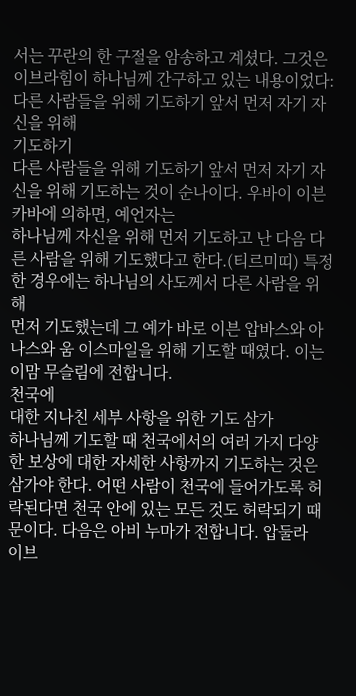서는 꾸란의 한 구절을 암송하고 계셨다. 그것은
이브라힘이 하나님께 간구하고 있는 내용이었다:
다른 사람들을 위해 기도하기 앞서 먼저 자기 자신을 위해
기도하기
다른 사람들을 위해 기도하기 앞서 먼저 자기 자신을 위해 기도하는 것이 순나이다. 우바이 이븐 카바에 의하면, 예언자는
하나님께 자신을 위해 먼저 기도하고 난 다음 다른 사람을 위해 기도했다고 한다.(티르미띠) 특정한 경우에는 하나님의 사도께서 다른 사람을 위해
먼저 기도했는데 그 예가 바로 이븐 압바스와 아나스와 움 이스마일을 위해 기도할 때였다. 이는 이맘 무슬림에 전합니다.
천국에
대한 지나친 세부 사항을 위한 기도 삼가
하나님께 기도할 때 천국에서의 여러 가지 다양한 보상에 대한 자세한 사항까지 기도하는 것은
삼가야 한다. 어떤 사람이 천국에 들어가도록 허락된다면 천국 안에 있는 모든 것도 허락되기 때문이다. 다음은 아비 누마가 전합니다. 압둘라
이브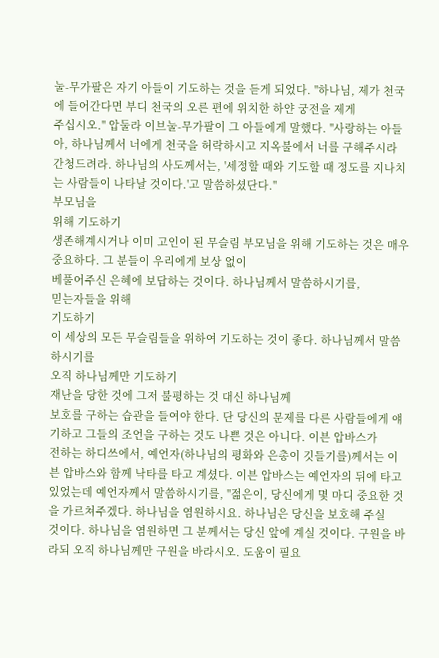눌-무가팔은 자기 아들이 기도하는 것을 듣게 되었다. "하나님, 제가 천국에 들어간다면 부디 천국의 오른 편에 위치한 하얀 궁전을 제게
주십시오." 압둘라 이브눌-무가팔이 그 아들에게 말했다. "사랑하는 아들아, 하나님께서 너에게 천국을 허락하시고 지옥불에서 너를 구해주시라
간청드려라. 하나님의 사도께서는, '세정할 때와 기도할 때 정도를 지나치는 사람들이 나타날 것이다.'고 말씀하셨단다."
부모님을
위해 기도하기
생존해계시거나 이미 고인이 된 무슬림 부모님을 위해 기도하는 것은 매우 중요하다. 그 분들이 우리에게 보상 없이
베풀어주신 은혜에 보답하는 것이다. 하나님께서 말씀하시기를,
믿는자들을 위해
기도하기
이 세상의 모든 무슬림들을 위하여 기도하는 것이 좋다. 하나님께서 말씀하시기를
오직 하나님께만 기도하기
재난을 당한 것에 그저 불평하는 것 대신 하나님께
보호를 구하는 습관을 들여야 한다. 단 당신의 문제를 다른 사람들에게 얘기하고 그들의 조언을 구하는 것도 나쁜 것은 아니다. 이븐 압바스가
전하는 하디쓰에서, 예언자(하나님의 평화와 은총이 깃들기를)께서는 이븐 압바스와 함께 낙타를 타고 계셨다. 이븐 압바스는 예언자의 뒤에 타고
있었는데 예언자께서 말씀하시기를, "젊은이, 당신에게 몇 마디 중요한 것을 가르쳐주겠다. 하나님을 염원하시요. 하나님은 당신을 보호해 주실
것이다. 하나님을 염원하면 그 분께서는 당신 앞에 계실 것이다. 구원을 바라되 오직 하나님께만 구원을 바라시오. 도움이 필요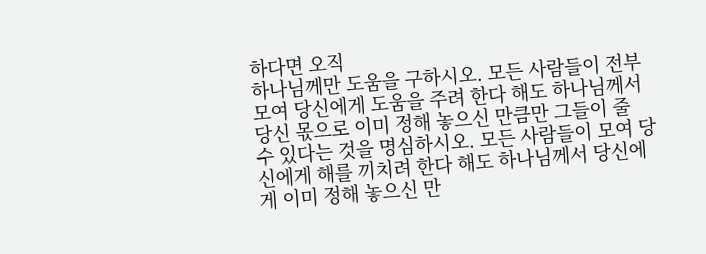하다면 오직
하나님께만 도움을 구하시오. 모든 사람들이 전부 모여 당신에게 도움을 주려 한다 해도 하나님께서 당신 몫으로 이미 정해 놓으신 만큼만 그들이 줄
수 있다는 것을 명심하시오. 모든 사람들이 모여 당신에게 해를 끼치려 한다 해도 하나님께서 당신에게 이미 정해 놓으신 만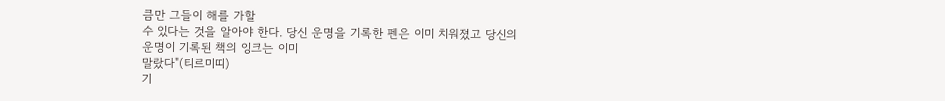큼만 그들이 해를 가할
수 있다는 것을 알아야 한다. 당신 운명을 기록한 펜은 이미 치워졌고 당신의 운명이 기록된 책의 잉크는 이미
말랐다"(티르미띠)
기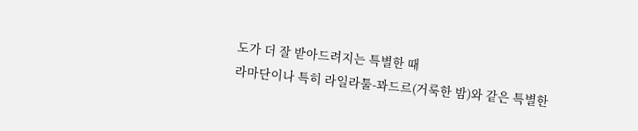도가 더 잘 받아드려지는 특별한 때
라마단이나 특히 라일라툴-꽈드르(거룩한 밤)와 같은 특별한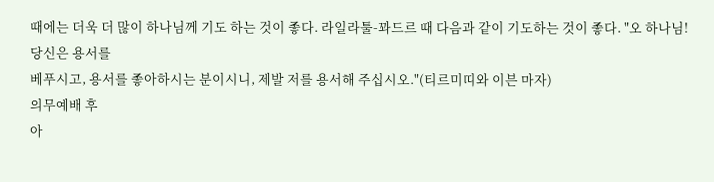때에는 더욱 더 많이 하나님께 기도 하는 것이 좋다. 라일라툴-꽈드르 때 다음과 같이 기도하는 것이 좋다. "오 하나님! 당신은 용서를
베푸시고, 용서를 좋아하시는 분이시니, 제발 저를 용서해 주십시오."(티르미띠와 이븐 마자)
의무예배 후
아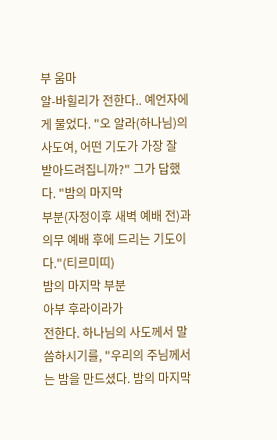부 움마
알-바힐리가 전한다.. 예언자에게 물었다. "오 알라(하나님)의 사도여, 어떤 기도가 가장 잘 받아드려집니까?" 그가 답했다. "밤의 마지막
부분(자정이후 새벽 예배 전)과 의무 예배 후에 드리는 기도이다."(티르미띠)
밤의 마지막 부분
아부 후라이라가
전한다. 하나님의 사도께서 말씀하시기를, "우리의 주님께서는 밤을 만드셨다. 밤의 마지막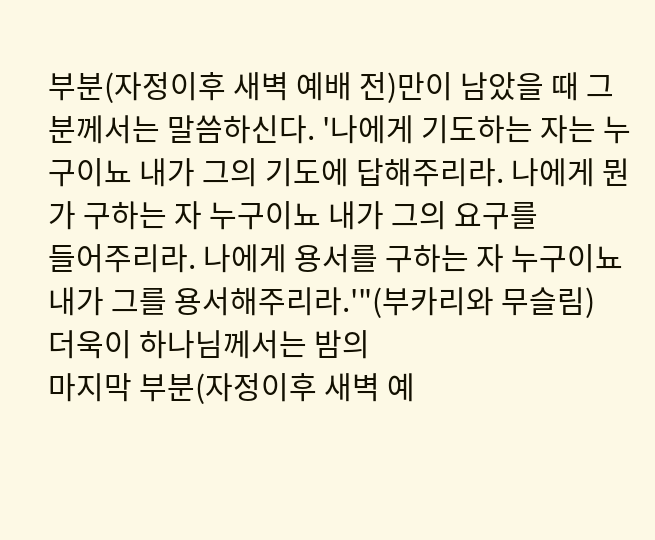부분(자정이후 새벽 예배 전)만이 남았을 때 그
분께서는 말씀하신다. '나에게 기도하는 자는 누구이뇨 내가 그의 기도에 답해주리라. 나에게 뭔가 구하는 자 누구이뇨 내가 그의 요구를
들어주리라. 나에게 용서를 구하는 자 누구이뇨 내가 그를 용서해주리라.'"(부카리와 무슬림)
더욱이 하나님께서는 밤의
마지막 부분(자정이후 새벽 예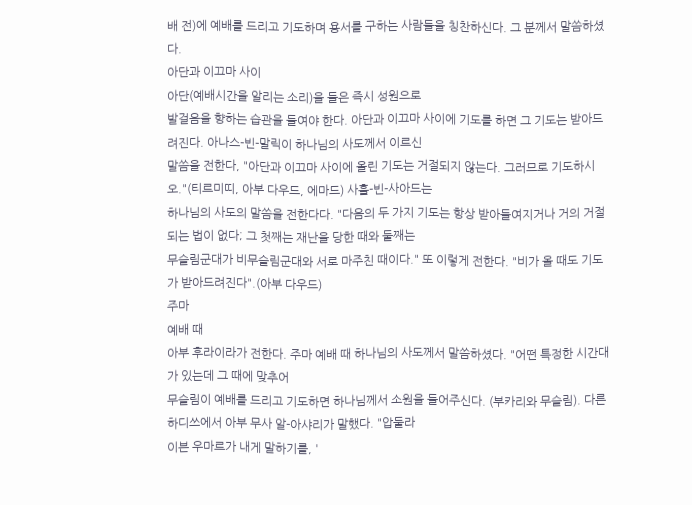배 전)에 예배를 드리고 기도하며 용서를 구하는 사람들을 칭찬하신다. 그 분께서 말씀하셨다.
아단과 이끄마 사이
아단(예배시간을 알리는 소리)을 들은 즉시 성원으로
발걸음을 향하는 습관을 들여야 한다. 아단과 이끄마 사이에 기도를 하면 그 기도는 받아드려진다. 아나스-빈-말릭이 하나님의 사도께서 이르신
말씀을 전한다, "아단과 이끄마 사이에 올린 기도는 거절되지 않는다. 그러므로 기도하시오."(티르미띠, 아부 다우드, 에마드) 사흘-빈-사아드는
하나님의 사도의 말씀을 전한다다. "다음의 두 가지 기도는 항상 받아들여지거나 거의 거절되는 법이 없다; 그 첫째는 재난을 당한 때와 둘째는
무슬림군대가 비무슬림군대와 서로 마주친 때이다." 또 이렇게 전한다. "비가 올 때도 기도가 받아드려진다".(아부 다우드)
주마
예배 때
아부 후라이라가 전한다. 주마 예배 때 하나님의 사도께서 말씀하셨다. "어떤 특정한 시간대가 있는데 그 때에 맞추어
무슬림이 예배를 드리고 기도하면 하나님께서 소원을 들어주신다. (부카리와 무슬림). 다른 하디쓰에서 아부 무사 알-아샤리가 말했다. "압둘라
이븐 우마르가 내게 말하기를, '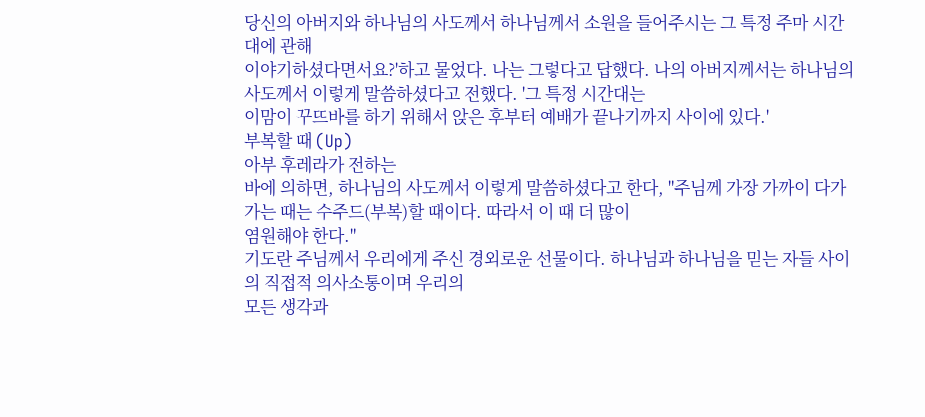당신의 아버지와 하나님의 사도께서 하나님께서 소원을 들어주시는 그 특정 주마 시간대에 관해
이야기하셨다면서요?'하고 물었다. 나는 그렇다고 답했다. 나의 아버지께서는 하나님의 사도께서 이렇게 말씀하셨다고 전했다. '그 특정 시간대는
이맘이 꾸뜨바를 하기 위해서 앉은 후부터 예배가 끝나기까지 사이에 있다.'
부복할 때 (Up)
아부 후레라가 전하는
바에 의하면, 하나님의 사도께서 이렇게 말씀하셨다고 한다, "주님께 가장 가까이 다가가는 때는 수주드(부복)할 때이다. 따라서 이 때 더 많이
염원해야 한다."
기도란 주님께서 우리에게 주신 경외로운 선물이다. 하나님과 하나님을 믿는 자들 사이의 직접적 의사소통이며 우리의
모든 생각과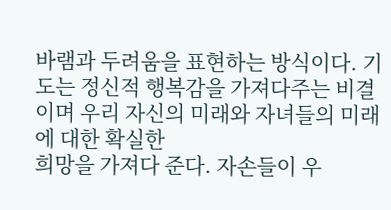바램과 두려움을 표현하는 방식이다. 기도는 정신적 행복감을 가져다주는 비결이며 우리 자신의 미래와 자녀들의 미래에 대한 확실한
희망을 가져다 준다. 자손들이 우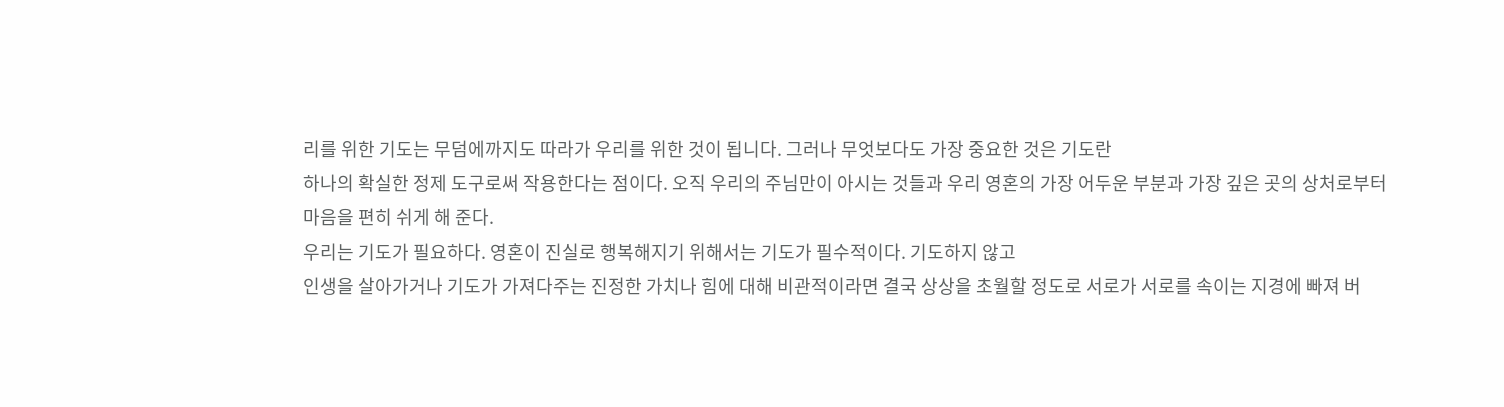리를 위한 기도는 무덤에까지도 따라가 우리를 위한 것이 됩니다. 그러나 무엇보다도 가장 중요한 것은 기도란
하나의 확실한 정제 도구로써 작용한다는 점이다. 오직 우리의 주님만이 아시는 것들과 우리 영혼의 가장 어두운 부분과 가장 깊은 곳의 상처로부터
마음을 편히 쉬게 해 준다.
우리는 기도가 필요하다. 영혼이 진실로 행복해지기 위해서는 기도가 필수적이다. 기도하지 않고
인생을 살아가거나 기도가 가져다주는 진정한 가치나 힘에 대해 비관적이라면 결국 상상을 초월할 정도로 서로가 서로를 속이는 지경에 빠져 버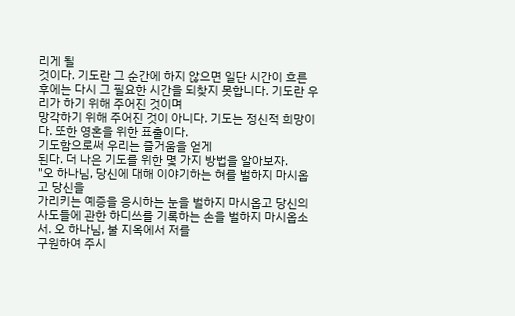리게 될
것이다. 기도란 그 순간에 하지 않으면 일단 시간이 흐른 후에는 다시 그 필요한 시간을 되찾지 못합니다. 기도란 우리가 하기 위해 주어진 것이며
망각하기 위해 주어진 것이 아니다. 기도는 정신적 희망이다. 또한 영혼을 위한 표출이다.
기도함으로써 우리는 즐거움을 얻게
된다. 더 나은 기도를 위한 몇 가지 방법을 알아보자.
"오 하나님, 당신에 대해 이야기하는 혀를 벌하지 마시옵고 당신을
가리키는 예증을 응시하는 눈을 벌하지 마시옵고 당신의 사도들에 관한 하디쓰를 기록하는 손을 벌하지 마시옵소서. 오 하나님, 불 지옥에서 저를
구원하여 주시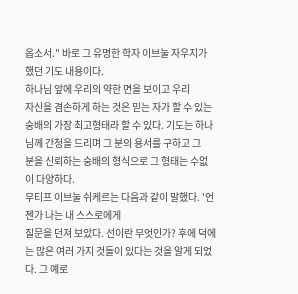옵소서." 바로 그 유명한 학자 이브눌 자우지가 했던 기도 내용이다.
하나님 앞에 우리의 약한 면을 보이고 우리
자신을 겸손하게 하는 것은 믿는 자가 할 수 있는 숭배의 가장 최고형태라 할 수 있다. 기도는 하나님께 간청을 드리며 그 분의 용서를 구하고 그
분을 신뢰하는 숭배의 형식으로 그 형태는 수없이 다양하다.
무티프 이브눌 쉬케르는 다음과 같이 말했다. '언젠가 나는 내 스스로에게
질문을 던져 보았다. 선이란 무엇인가? 후에 덕에는 많은 여러 가지 것들이 있다는 것을 알게 되었다. 그 예로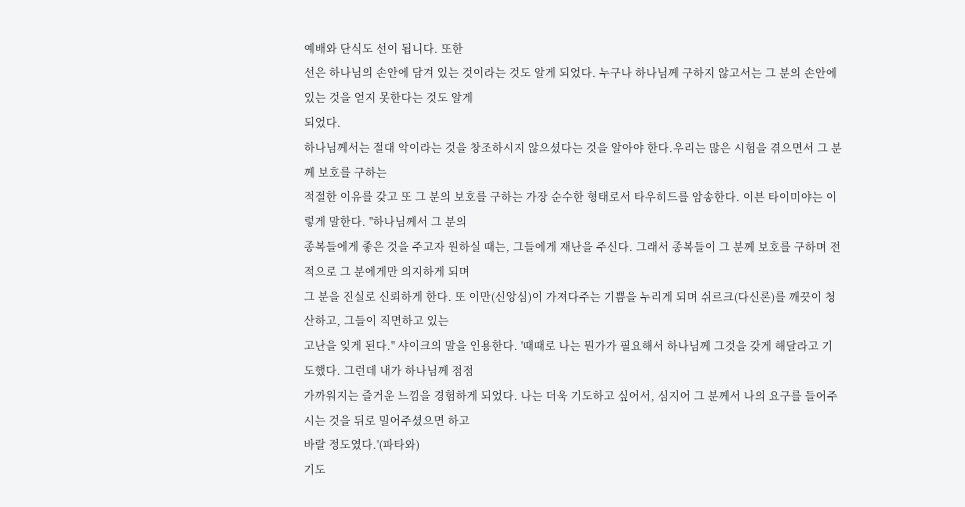예배와 단식도 선이 됩니다. 또한
선은 하나님의 손안에 담겨 있는 것이라는 것도 알게 되었다. 누구나 하나님께 구하지 않고서는 그 분의 손안에 있는 것을 얻지 못한다는 것도 알게
되었다.
하나님께서는 절대 악이라는 것을 창조하시지 않으셨다는 것을 알아야 한다.우리는 많은 시험을 겪으면서 그 분께 보호를 구하는
적절한 이유를 갖고 또 그 분의 보호를 구하는 가장 순수한 형태로서 타우히드를 암송한다. 이븐 타이미야는 이렇게 말한다. "하나님께서 그 분의
종복들에게 좋은 것을 주고자 원하실 때는, 그들에게 재난을 주신다. 그래서 종복들이 그 분께 보호를 구하며 전적으로 그 분에게만 의지하게 되며
그 분을 진실로 신뢰하게 한다. 또 이만(신앙심)이 가져다주는 기쁨을 누리게 되며 쉬르크(다신론)를 깨끗이 청산하고, 그들이 직면하고 있는
고난을 잊게 된다." 샤이크의 말을 인용한다. '때때로 나는 뭔가가 필요해서 하나님께 그것을 갖게 해달라고 기도했다. 그런데 내가 하나님께 점점
가까워지는 즐거운 느낌을 경험하게 되었다. 나는 더욱 기도하고 싶어서, 심지어 그 분께서 나의 요구를 들어주시는 것을 뒤로 밀어주셨으면 하고
바랄 정도였다.'(파타와)
기도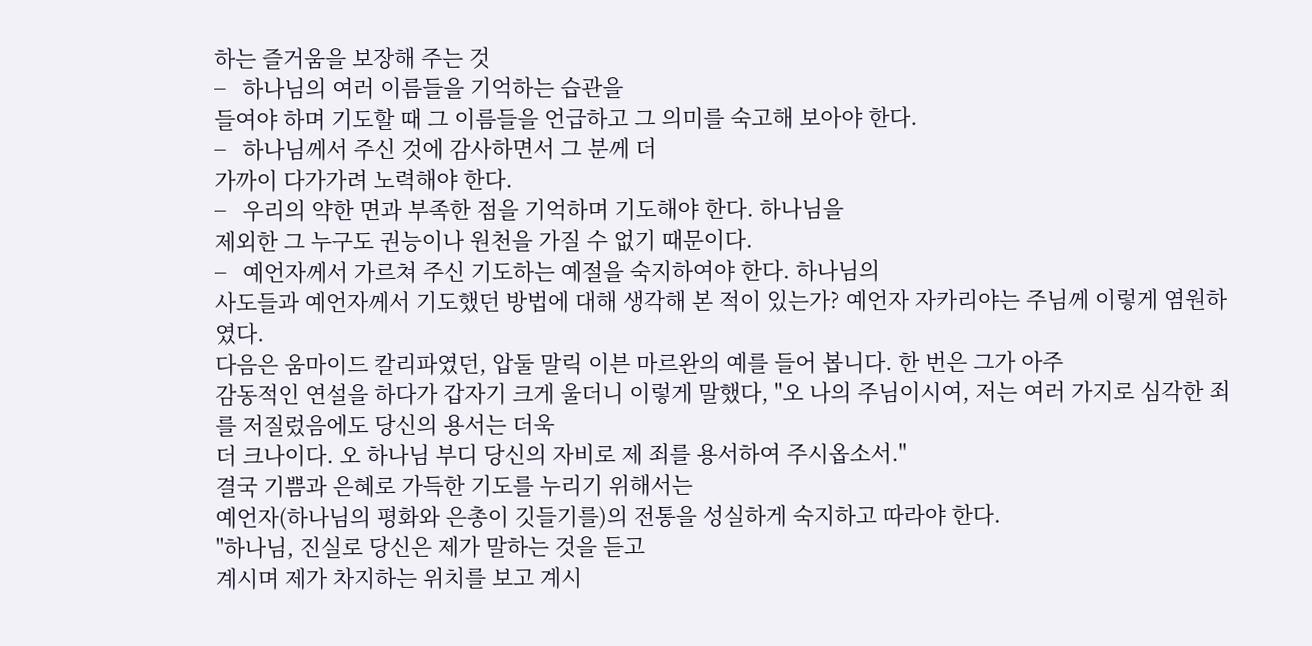하는 즐거움을 보장해 주는 것
╴ 하나님의 여러 이름들을 기억하는 습관을
들여야 하며 기도할 때 그 이름들을 언급하고 그 의미를 숙고해 보아야 한다.
╴ 하나님께서 주신 것에 감사하면서 그 분께 더
가까이 다가가려 노력해야 한다.
╴ 우리의 약한 면과 부족한 점을 기억하며 기도해야 한다. 하나님을
제외한 그 누구도 권능이나 원천을 가질 수 없기 때문이다.
╴ 예언자께서 가르쳐 주신 기도하는 예절을 숙지하여야 한다. 하나님의
사도들과 예언자께서 기도했던 방법에 대해 생각해 본 적이 있는가? 예언자 자카리야는 주님께 이렇게 염원하였다.
다음은 움마이드 칼리파였던, 압둘 말릭 이븐 마르완의 예를 들어 봅니다. 한 번은 그가 아주
감동적인 연설을 하다가 갑자기 크게 울더니 이렇게 말했다, "오 나의 주님이시여, 저는 여러 가지로 심각한 죄를 저질렀음에도 당신의 용서는 더욱
더 크나이다. 오 하나님 부디 당신의 자비로 제 죄를 용서하여 주시옵소서."
결국 기쁨과 은혜로 가득한 기도를 누리기 위해서는
예언자(하나님의 평화와 은총이 깃들기를)의 전통을 성실하게 숙지하고 따라야 한다.
"하나님, 진실로 당신은 제가 말하는 것을 듣고
계시며 제가 차지하는 위치를 보고 계시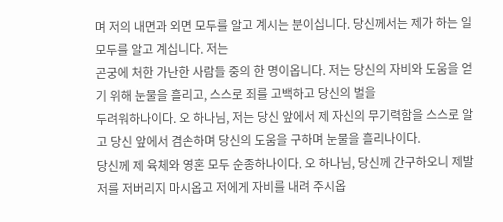며 저의 내면과 외면 모두를 알고 계시는 분이십니다. 당신께서는 제가 하는 일 모두를 알고 계십니다. 저는
곤궁에 처한 가난한 사람들 중의 한 명이옵니다. 저는 당신의 자비와 도움을 얻기 위해 눈물을 흘리고, 스스로 죄를 고백하고 당신의 벌을
두려워하나이다. 오 하나님, 저는 당신 앞에서 제 자신의 무기력함을 스스로 알고 당신 앞에서 겸손하며 당신의 도움을 구하며 눈물을 흘리나이다.
당신께 제 육체와 영혼 모두 순종하나이다. 오 하나님, 당신께 간구하오니 제발 저를 저버리지 마시옵고 저에게 자비를 내려 주시옵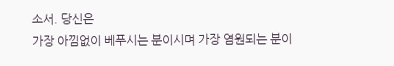소서. 당신은
가장 아낌없이 베푸시는 분이시며 가장 염원되는 분이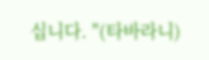십니다. "(타바라니)